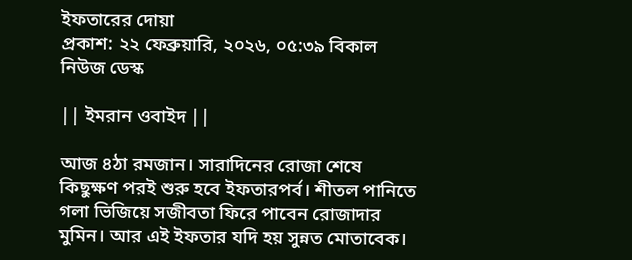ইফতারের দোয়া
প্রকাশ: ২২ ফেব্রুয়ারি, ২০২৬, ০৫:৩৯ বিকাল
নিউজ ডেস্ক

|| ইমরান ওবাইদ ||

আজ ৪ঠা রমজান। সারাদিনের রোজা শেষে কিছুক্ষণ পরই শুরু হবে ইফতারপর্ব। শীতল পানিতে গলা ভিজিয়ে সজীবতা ফিরে পাবেন রোজাদার মুমিন। আর এই ইফতার যদি হয় সুন্নত মোতাবেক।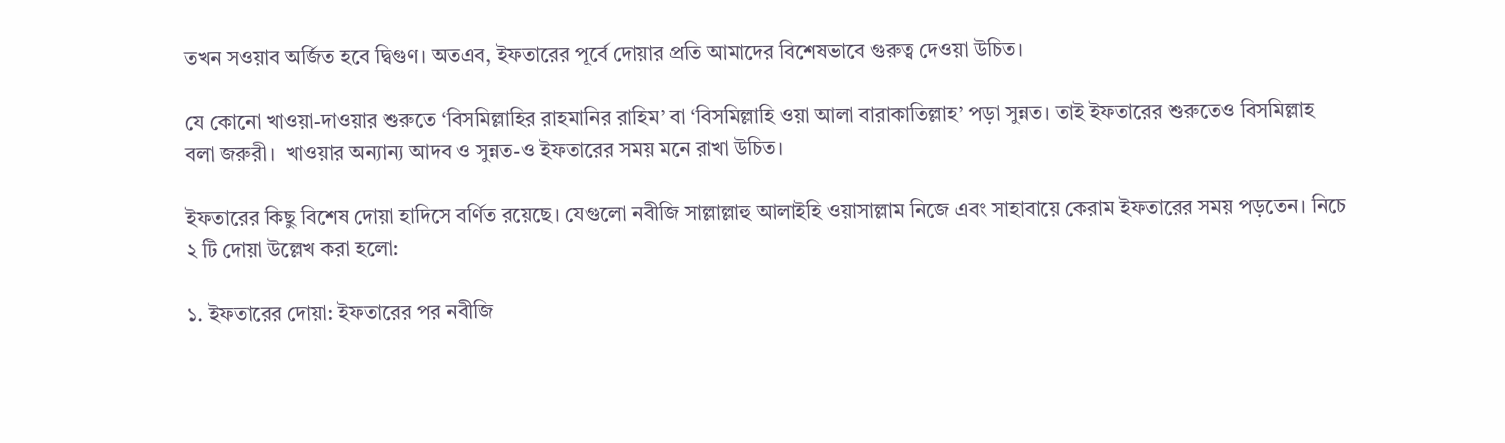তখন সওয়াব অর্জিত হবে দ্বিগুণ। অতএব, ইফতারের পূর্বে দোয়ার প্রতি আমাদের বিশেষভাবে গুরুত্ব দেওয়া উচিত।

যে কোনো খাওয়া-দাওয়ার শুরুতে ‘বিসমিল্লাহির রাহমানির রাহিম’ বা ‘বিসমিল্লাহি ওয়া আলা বারাকাতিল্লাহ’ পড়া সুন্নত। তাই ইফতারের শুরুতেও বিসমিল্লাহ বলা জরুরী।  খাওয়ার অন্যান্য আদব ও সুন্নত-ও ইফতারের সময় মনে রাখা উচিত।

ইফতারের কিছু বিশেষ দোয়া হাদিসে বর্ণিত রয়েছে। যেগুলো নবীজি সাল্লাল্লাহু আলাইহি ওয়াসাল্লাম নিজে এবং সাহাবায়ে কেরাম ইফতারের সময় পড়তেন। নিচে ২ টি দোয়া উল্লেখ করা হলো:

১. ইফতারের দোয়া: ইফতারের পর নবীজি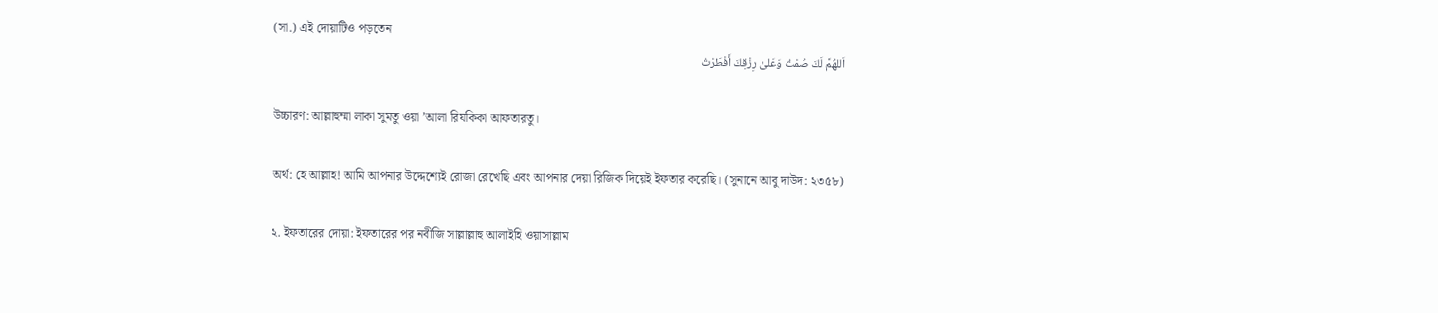(সা.) এই দোয়াটিও পড়তেন
اَللهُمَّ لَكَ صُمْتُ وَعَلىٰ رِزْقِكَ أَفْطَرْتُ

উচ্চারণ: আল্লাহুম্মা লাকা সুমতু ওয়া ’আলা রিযকিকা আফতারতু।

অর্থ: হে আল্লাহ! আমি আপনার উদ্দেশ্যেই রোজা রেখেছি এবং আপনার দেয়া রিজিক দিয়েই ইফতার করেছি। (সুনানে আবু দাউদ: ২৩৫৮)

২. ইফতারের দোয়া: ইফতারের পর নবীজি সাল্লাল্লাহু আলাইহি ওয়াসাল্লাম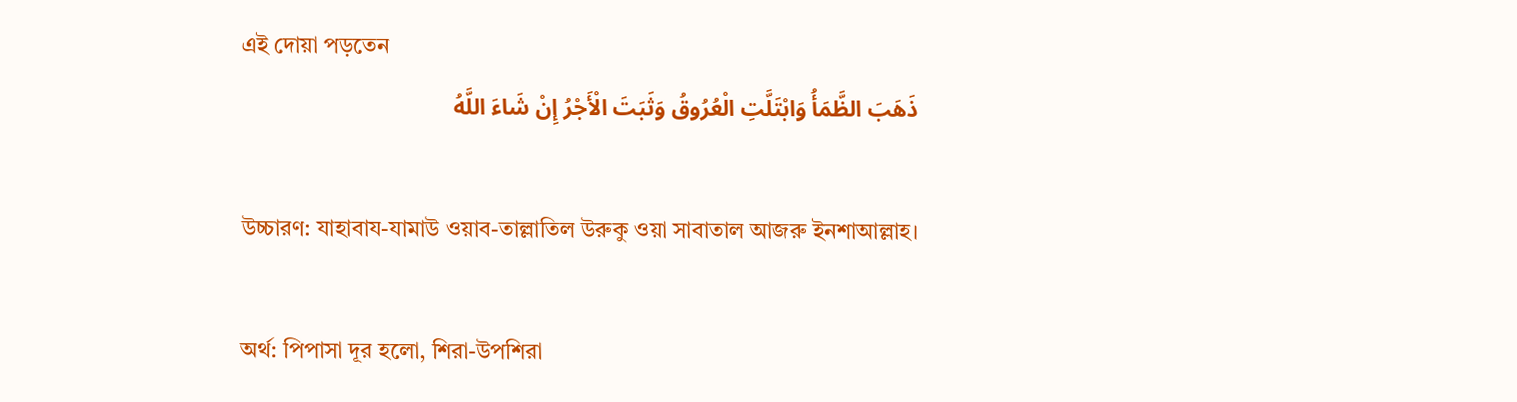এই দোয়া পড়তেন
ذَهَبَ الظَّمَأُ وَابْتَلَّتِ الْعُرُوقُ وَثَبَتَ الْأَجْرُ إِنْ شَاءَ اللَّهُ

উচ্চারণ: যাহাবায-যামাউ ওয়াব-তাল্লাতিল উরুকু ওয়া সাবাতাল আজরু ইনশাআল্লাহ।

অর্থ: পিপাসা দূর হলো, শিরা-উপশিরা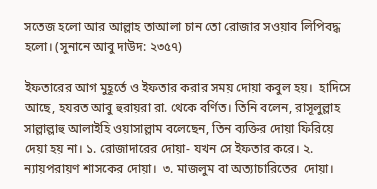সতেজ হলো আর আল্লাহ তাআলা চান তো রোজার সওয়াব লিপিবদ্ধ হলো। (সুনানে আবু দাউদ: ২৩৫৭)

ইফতারের আগ মুহূর্তে ও ইফতার করার সময় দোয়া কবুল হয়।  হাদিসে আছে, হযরত আবু হুরায়রা রা. থেকে বর্ণিত। তিনি বলেন, রাসূলুল্লাহ সাল্লাল্লাহু আলাইহি ওয়াসাল্লাম বলেছেন, তিন ব্যক্তির দোয়া ফিরিয়ে দেয়া হয় না। ১. রোজাদারের দোয়া- যখন সে ইফতার করে। ২. ন্যায়পরায়ণ শাসকের দোয়া।  ৩. মাজলুম বা অত্যাচারিতের  দোয়া।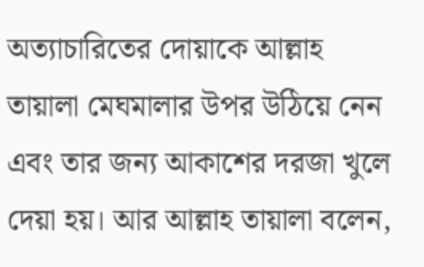অত্যাচারিতের দোয়াকে আল্লাহ তায়ালা মেঘমালার উপর উঠিয়ে নেন এবং তার জন্য আকাশের দরজা খুলে দেয়া হয়। আর আল্লাহ তায়ালা বলেন,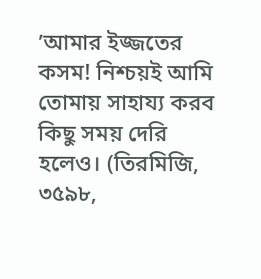’আমার ইজ্জতের কসম! নিশ্চয়ই আমি তোমায় সাহায্য করব কিছু সময় দেরি হলেও। (তিরমিজি, ৩৫৯৮,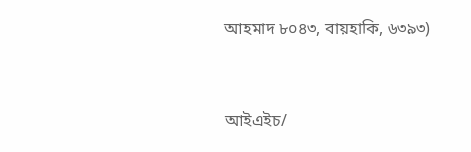আহমাদ ৮০৪৩, বায়হাকি, ৬৩৯৩)



আইএইচ/